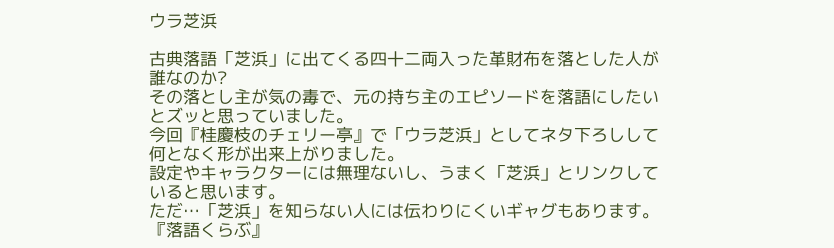ウラ芝浜

古典落語「芝浜」に出てくる四十二両入った革財布を落とした人が誰なのか?
その落とし主が気の毒で、元の持ち主のエピソードを落語にしたいとズッと思っていました。
今回『桂慶枝のチェリー亭』で「ウラ芝浜」としてネタ下ろしして何となく形が出来上がりました。
設定やキャラクターには無理ないし、うまく「芝浜」とリンクしていると思います。
ただ…「芝浜」を知らない人には伝わりにくいギャグもあります。
『落語くらぶ』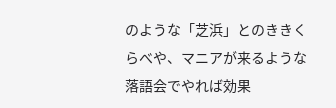のような「芝浜」とのききくらべや、マニアが来るような落語会でやれば効果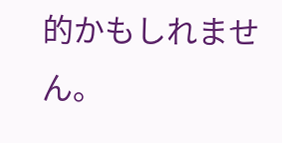的かもしれません。